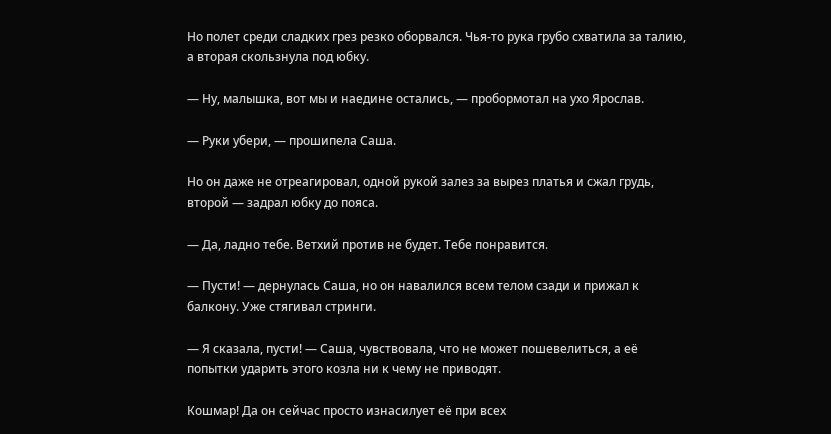Но полет среди сладких грез резко оборвался. Чья-то рука грубо схватила за талию, а вторая скользнула под юбку.

— Ну, малышка, вот мы и наедине остались, — пробормотал на ухо Ярослав.

— Руки убери, — прошипела Саша.

Но он даже не отреагировал, одной рукой залез за вырез платья и сжал грудь, второй — задрал юбку до пояса.

— Да, ладно тебе. Ветхий против не будет. Тебе понравится.

— Пусти! — дернулась Саша, но он навалился всем телом сзади и прижал к балкону. Уже стягивал стринги.

— Я сказала, пусти! — Саша, чувствовала, что не может пошевелиться, а её попытки ударить этого козла ни к чему не приводят.

Кошмар! Да он сейчас просто изнасилует её при всех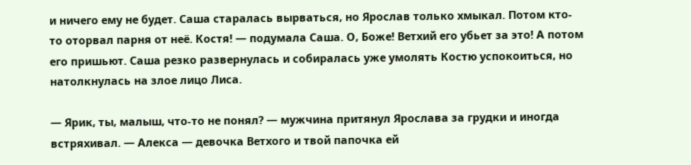и ничего ему не будет. Саша старалась вырваться, но Ярослав только хмыкал. Потом кто-то оторвал парня от неё. Костя! — подумала Саша. О, Боже! Ветхий его убьет за это! А потом его пришьют. Саша резко развернулась и собиралась уже умолять Костю успокоиться, но натолкнулась на злое лицо Лиса.

— Ярик, ты, малыш, что-то не понял? — мужчина притянул Ярослава за грудки и иногда встряхивал. — Алекса — девочка Ветхого и твой папочка ей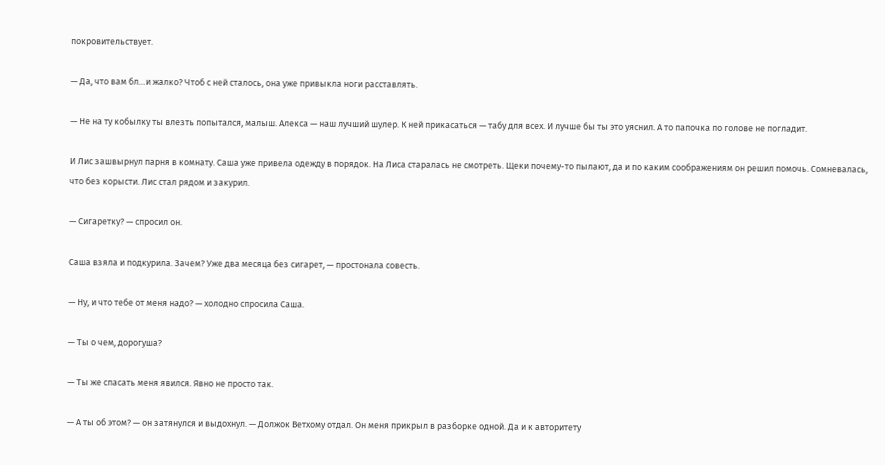покровительствует.

— Да, что вам бл…и жалко? Чтоб с ней сталось, она уже привыкла ноги расставлять.

— Не на ту кобылку ты влезть попытался, малыш. Алекса — наш лучший шулер. К ней прикасаться — табу для всех. И лучше бы ты это уяснил. А то папочка по голове не погладит.

И Лис зашвырнул парня в комнату. Саша уже привела одежду в порядок. На Лиса старалась не смотреть. Щеки почему-то пылают, да и по каким соображениям он решил помочь. Сомневалась, что без корысти. Лис стал рядом и закурил.

— Сигаретку? — спросил он.

Саша взяла и подкурила. Зачем? Уже два месяца без сигарет, — простонала совесть.

— Ну, и что тебе от меня надо? — холодно спросила Саша.

— Ты о чем, дорогуша?

— Ты же спасать меня явился. Явно не просто так.

— А ты об этом? — он затянулся и выдохнул. — Должок Ветхому отдал. Он меня прикрыл в разборке одной. Да и к авторитету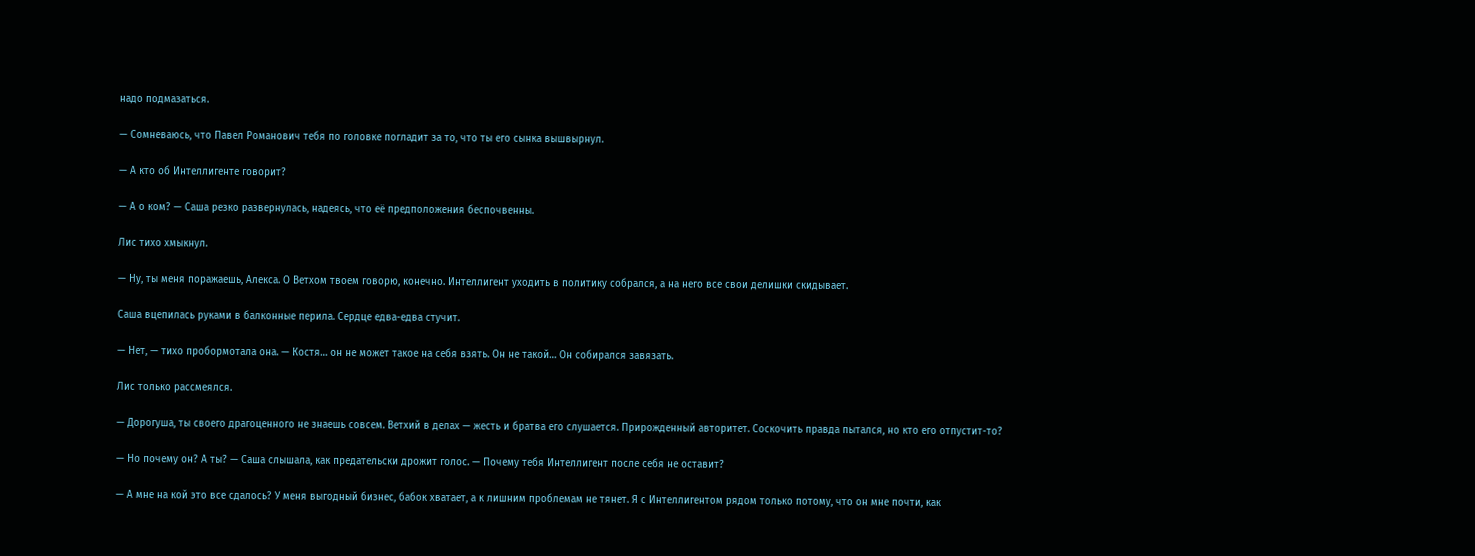надо подмазаться.

— Сомневаюсь, что Павел Романович тебя по головке погладит за то, что ты его сынка вышвырнул.

— А кто об Интеллигенте говорит?

— А о ком? — Саша резко развернулась, надеясь, что её предположения беспочвенны.

Лис тихо хмыкнул.

— Ну, ты меня поражаешь, Алекса. О Ветхом твоем говорю, конечно. Интеллигент уходить в политику собрался, а на него все свои делишки скидывает.

Саша вцепилась руками в балконные перила. Сердце едва-едва стучит.

— Нет, — тихо пробормотала она. — Костя… он не может такое на себя взять. Он не такой… Он собирался завязать.

Лис только рассмеялся.

— Дорогуша, ты своего драгоценного не знаешь совсем. Ветхий в делах — жесть и братва его слушается. Прирожденный авторитет. Соскочить правда пытался, но кто его отпустит-то?

— Но почему он? А ты? — Саша слышала, как предательски дрожит голос. — Почему тебя Интеллигент после себя не оставит?

— А мне на кой это все сдалось? У меня выгодный бизнес, бабок хватает, а к лишним проблемам не тянет. Я с Интеллигентом рядом только потому, что он мне почти, как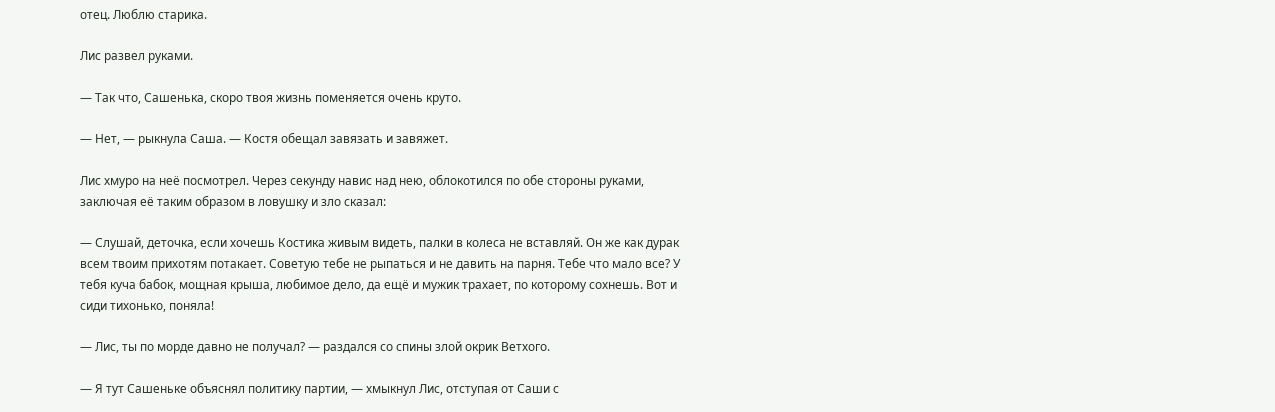отец. Люблю старика.

Лис развел руками.

— Так что, Сашенька, скоро твоя жизнь поменяется очень круто.

— Нет, — рыкнула Саша. — Костя обещал завязать и завяжет.

Лис хмуро на неё посмотрел. Через секунду навис над нею, облокотился по обе стороны руками, заключая её таким образом в ловушку и зло сказал:

— Слушай, деточка, если хочешь Костика живым видеть, палки в колеса не вставляй. Он же как дурак всем твоим прихотям потакает. Советую тебе не рыпаться и не давить на парня. Тебе что мало все? У тебя куча бабок, мощная крыша, любимое дело, да ещё и мужик трахает, по которому сохнешь. Вот и сиди тихонько, поняла!

— Лис, ты по морде давно не получал? — раздался со спины злой окрик Ветхого.

— Я тут Сашеньке объяснял политику партии, — хмыкнул Лис, отступая от Саши с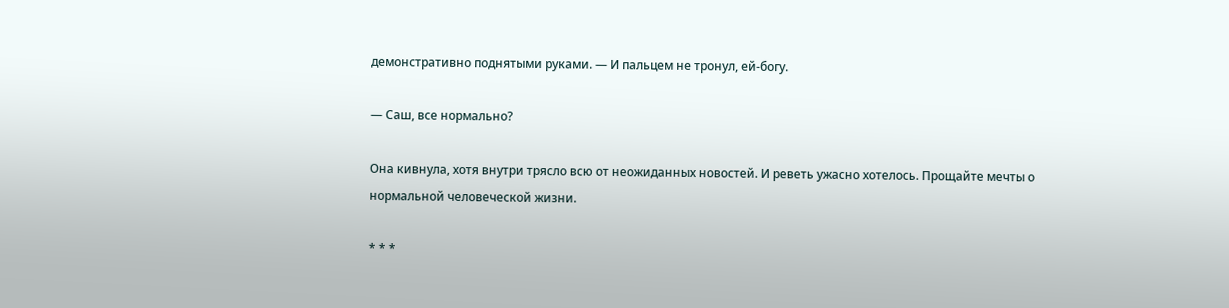демонстративно поднятыми руками. — И пальцем не тронул, ей-богу.

— Саш, все нормально?

Она кивнула, хотя внутри трясло всю от неожиданных новостей. И реветь ужасно хотелось. Прощайте мечты о нормальной человеческой жизни.

* * *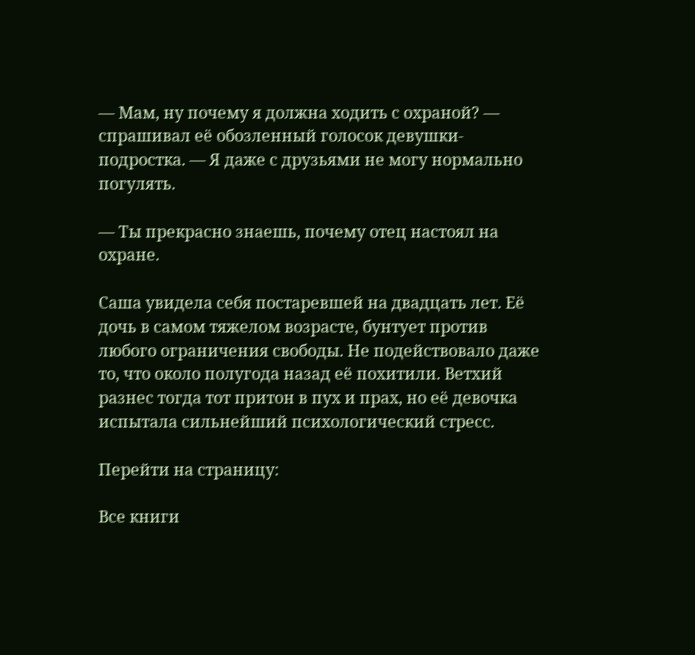— Мам, ну почему я должна ходить с охраной? — спрашивал её обозленный голосок девушки-подростка. — Я даже с друзьями не могу нормально погулять.

— Ты прекрасно знаешь, почему отец настоял на охране.

Саша увидела себя постаревшей на двадцать лет. Её дочь в самом тяжелом возрасте, бунтует против любого ограничения свободы. Не подействовало даже то, что около полугода назад её похитили. Ветхий разнес тогда тот притон в пух и прах, но её девочка испытала сильнейший психологический стресс.

Перейти на страницу:

Все книги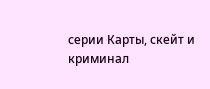серии Карты, скейт и криминал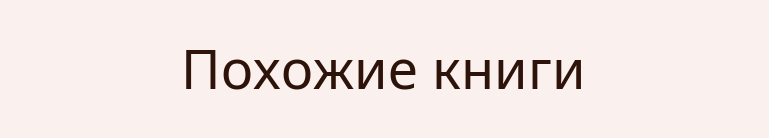Похожие книги